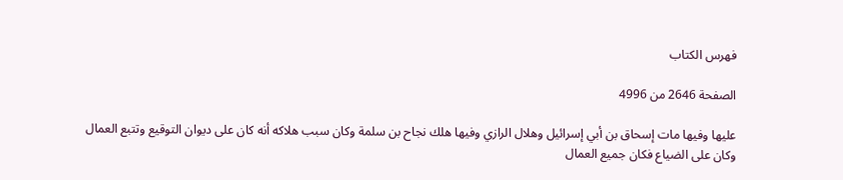فهرس الكتاب

الصفحة 2646 من 4996

عليها وفيها مات إسحاق بن أبي إسرائيل وهلال الرازي وفيها هلك نجاح بن سلمة وكان سبب هلاكه أنه كان على ديوان التوقيع وتتبع العمال وكان على الضياع فكان جميع العمال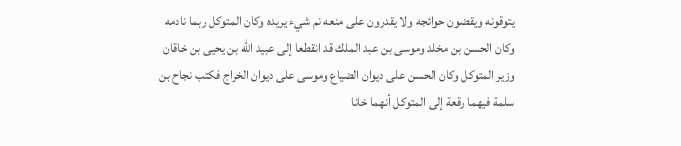يتوقونه ويقضون حوائجه ولا يقدرون على منعه نم شيء يريده وكان المتوكل ربما نادمه وكان الحسن بن مخلد وموسى بن عبد الملك قد انقطعا إلى عبيد الله بن يحيى بن خاقان وزير المتوكل وكان الحسن على ديوان الضياع وموسى على ديوان الخراج فكتب نجاح بن سلمة فيهما رقعة إلى المتوكل أنهما خانا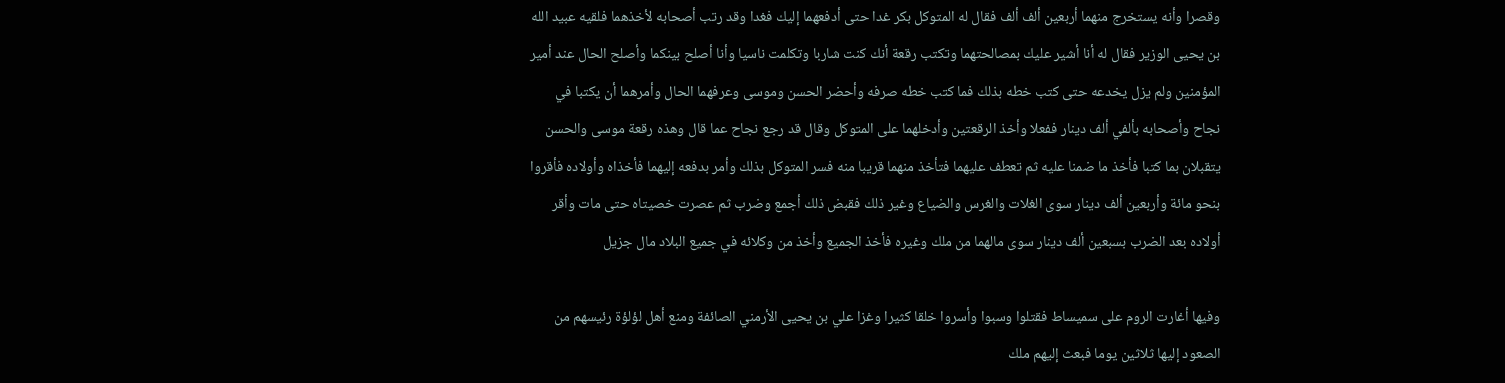وقصرا وأنه يستخرج منهما أربعين ألف ألف فقال له المتوكل بكر غدا حتى أدفعهما إليك فغدا وقد رتب أصحابه لأخذهما فلقيه عبيد الله بن يحيى الوزير فقال له أنا أشير عليك بمصالحتهما وتكتب رقعة أنك كنت شاربا وتكلمت ناسيا وأنا أصلح بينكما وأصلح الحال عند أمير المؤمنين ولم يزل يخدعه حتى كتب خطه بذلك فما كتب خطه صرفه وأحضر الحسن وموسى وعرفهما الحال وأمرهما أن يكتبا في نجاح وأصحابه بألفي ألف دينار ففعلا وأخذ الرقعتين وأدخلهما على المتوكل وقال قد رجع نجاح عما قال وهذه رقعة موسى والحسن يتقبلان بما كتبا فأخذ ما ضمنا عليه ثم تعطف عليهما فتأخذ منهما قريبا منه فسر المتوكل بذلك وأمر بدفعه إليهما فأخذاه وأولاده فأقروا بنحو مائة وأربعين ألف دينار سوى الغلات والغرس والضياع وغير ذلك فقبض ذلك أجمع وضرب ثم عصرت خصيتاه حتى مات وأقر أولاده بعد الضرب بسبعين ألف دينار سوى مالهما من ملك وغيره فأخذ الجميع وأخذ من وكلائه في جميع البلاد مال جزيل

وفيها أغارت الروم على سميساط فقتلوا وسبوا وأسروا خلقا كثيرا وغزا علي بن يحيى الأرمني الصائفة ومنع أهل لؤلؤة رئيسهم من الصعود إليها ثلاثين يوما فبعث إليهم ملك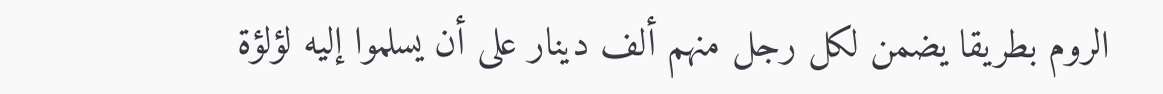الروم بطريقا يضمن لكل رجل منهم ألف دينار على أن يسلموا إليه لؤلؤة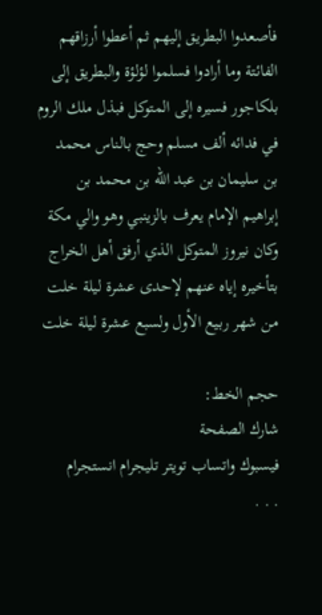فأصعدوا البطريق إليهم ثم أعطوا أرزاقهم الفائتة وما أرادوا فسلموا لؤلؤة والبطريق إلى بلكاجور فسيره إلى المتوكل فبذل ملك الروم في فدائه ألف مسلم وحج بالناس محمد بن سليمان بن عبد الله بن محمد بن إبراهيم الإمام يعرف بالزينبي وهو والي مكة وكان نيروز المتوكل الذي أرفق أهل الخراج بتأخيره إياه عنهم لإحدى عشرة ليلة خلت من شهر ربيع الأول ولسبع عشرة ليلة خلت

حجم الخط:
شارك الصفحة
فيسبوك واتساب تويتر تليجرام انستجرام
. . .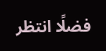فضلًا انتظر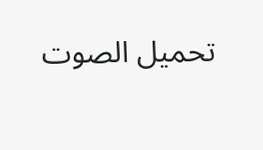تحميل الصوت